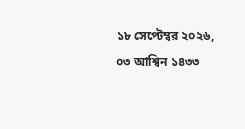১৮ সেপ্টেম্বর ২০২৬, ০৩ আশ্বিন ১৪৩৩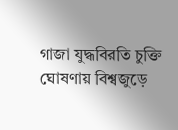গাজা যুদ্ধবিরতি চুক্তি ঘোষণায় বিশ্বজুড়ে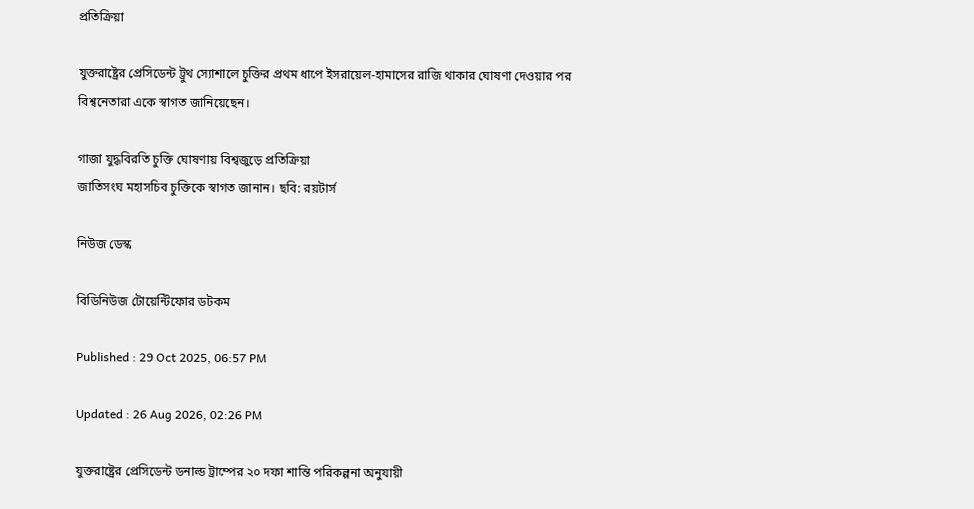প্রতিক্রিয়া

যুক্তরাষ্ট্রের প্রেসিডেন্ট ট্রুথ স্যোশালে চুক্তির প্রথম ধাপে ইসরায়েল-হামাসের রাজি থাকার ঘোষণা দেওয়ার পর বিশ্বনেতারা একে স্বাগত জানিয়েছেন।

গাজা যুদ্ধবিরতি চুক্তি ঘোষণায় বিশ্বজুড়ে প্রতিক্রিয়া
জাতিসংঘ মহাসচিব চুক্তিকে স্বাগত জানান। ছবি: রয়টার্স

নিউজ ডেস্ক

বিডিনিউজ টোয়েন্টিফোর ডটকম

Published : 29 Oct 2025, 06:57 PM

Updated : 26 Aug 2026, 02:26 PM

যুক্তরাষ্ট্রের প্রেসিডেন্ট ডনাল্ড ট্রাম্পের ২০ দফা শান্তি পরিকল্পনা অনুযায়ী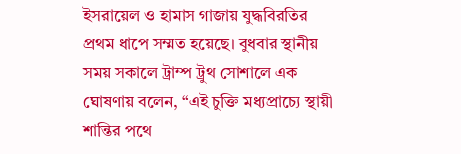ইসরায়েল ও হামাস গাজায় যুদ্ধবিরতির প্রথম ধাপে সম্মত হয়েছে। বুধবার স্থানীয় সময় সকালে ট্রাম্প ট্রুথ সোশালে এক ঘোষণায় বলেন, “এই চুক্তি মধ্যপ্রাচ্যে স্থায়ী শান্তির পথে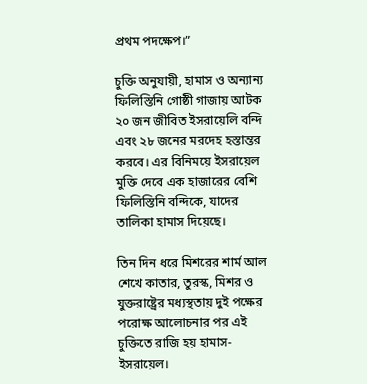প্রথম পদক্ষেপ।”

চুক্তি অনুযায়ী, হামাস ও অন্যান্য ফিলিস্তিনি গোষ্ঠী গাজায় আটক ২০ জন জীবিত ইসরায়েলি বন্দি এবং ২৮ জনের মরদেহ হস্তান্তর করবে। এর বিনিময়ে ইসরায়েল মুক্তি দেবে এক হাজারের বেশি ফিলিস্তিনি বন্দিকে, যাদের তালিকা হামাস দিয়েছে।

তিন দিন ধরে মিশরের শার্ম আল শেখে কাতার, তুরস্ক, মিশর ও যুক্তরাষ্ট্রের মধ্যস্থতায় দুই পক্ষের পরোক্ষ আলোচনার পর এই চুক্তিতে রাজি হয় হামাস-ইসরায়েল।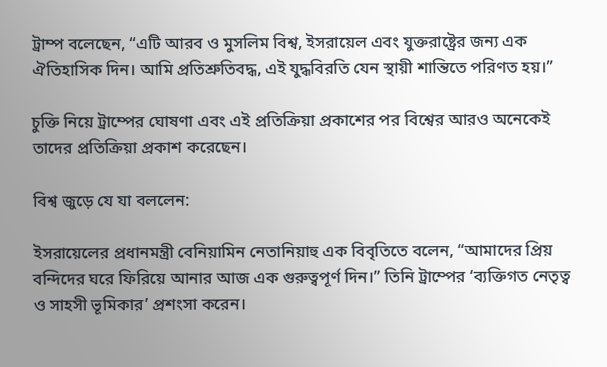ট্রাম্প বলেছেন, “এটি আরব ও মুসলিম বিশ্ব, ইসরায়েল এবং যুক্তরাষ্ট্রের জন্য এক ঐতিহাসিক দিন। আমি প্রতিশ্রুতিবদ্ধ, এই যুদ্ধবিরতি যেন স্থায়ী শান্তিতে পরিণত হয়।”

চুক্তি নিয়ে ট্রাম্পের ঘোষণা এবং এই প্রতিক্রিয়া প্রকাশের পর বিশ্বের আরও অনেকেই তাদের প্রতিক্রিয়া প্রকাশ করেছেন।

বিশ্ব জুড়ে যে যা বললেন:

ইসরায়েলের প্রধানমন্ত্রী বেনিয়ামিন নেতানিয়াহু এক বিবৃতিতে বলেন, “আমাদের প্রিয় বন্দিদের ঘরে ফিরিয়ে আনার আজ এক গুরুত্বপূর্ণ দিন।” তিনি ট্রাম্পের ‘ব্যক্তিগত নেতৃত্ব ও সাহসী ভূমিকার’ প্রশংসা করেন।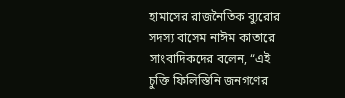হামাসের রাজনৈতিক ব্যুরোর সদস্য বাসেম নাঈম কাতারে সাংবাদিকদের বলেন, “এই চুক্তি ফিলিস্তিনি জনগণের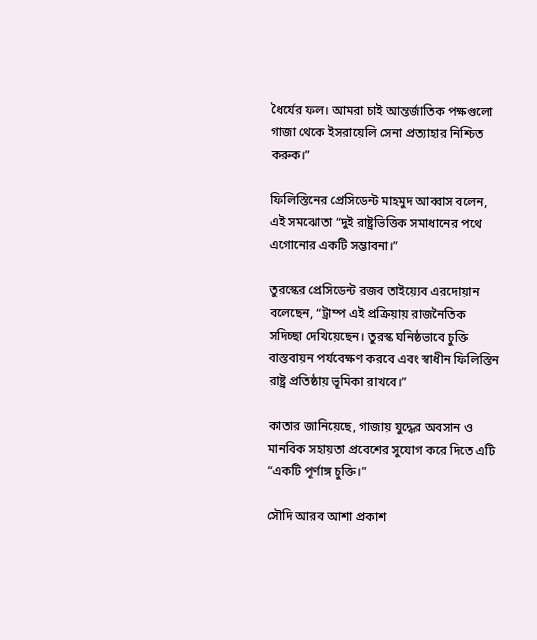ধৈর্যের ফল। আমরা চাই আন্তর্জাতিক পক্ষগুলো গাজা থেকে ইসরায়েলি সেনা প্রত্যাহার নিশ্চিত করুক।”

ফিলিস্তিনের প্রেসিডেন্ট মাহমুদ আব্বাস বলেন, এই সমঝোতা “দুই রাষ্ট্রভিত্তিক সমাধানের পথে এগোনোর একটি সম্ভাবনা।”

তুরস্কের প্রেসিডেন্ট রজব তাইয়্যেব এরদোয়ান বলেছেন, “ট্রাম্প এই প্রক্রিয়ায় রাজনৈতিক সদিচ্ছা দেখিয়েছেন। তুরস্ক ঘনিষ্ঠভাবে চুক্তি বাস্তবায়ন পর্যবেক্ষণ করবে এবং স্বাধীন ফিলিস্তিন রাষ্ট্র প্রতিষ্ঠায় ভূমিকা রাখবে।”

কাতার জানিয়েছে, গাজায় যুদ্ধের অবসান ও মানবিক সহায়তা প্রবেশের সুযোগ করে দিতে এটি “একটি পূর্ণাঙ্গ চুক্তি।”

সৌদি আরব আশা প্রকাশ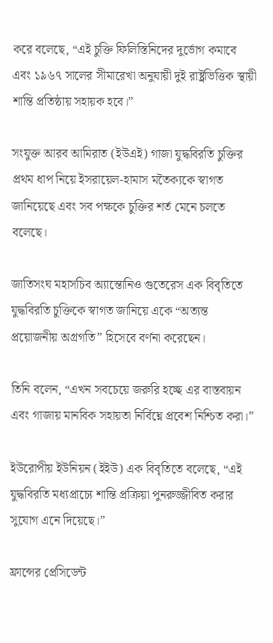করে বলেছে, “এই চুক্তি ফিলিস্তিনিদের দুর্ভোগ কমাবে এবং ১৯৬৭ সালের সীমারেখা অনুযায়ী দুই রাষ্ট্রভিত্তিক স্থায়ী শান্তি প্রতিষ্ঠায় সহায়ক হবে।”

সংযুক্ত আরব আমিরাত (ইউএই) গাজা যুদ্ধবিরতি চুক্তির প্রথম ধাপ নিয়ে ইসরায়েল-হামাস মতৈক্যকে স্বাগত জানিয়েছে এবং সব পক্ষকে চুক্তির শর্ত মেনে চলতে বলেছে।

জাতিসংঘ মহাসচিব অ্যান্তোনিও গুতেরেস এক বিবৃতিতে যুদ্ধবিরতি চুক্তিকে স্বাগত জানিয়ে একে “অত্যন্ত প্রয়োজনীয় অগ্রগতি” হিসেবে বর্ণনা করেছেন।

তিনি বলেন, “এখন সবচেয়ে জরুরি হচ্ছে এর বাস্তবায়ন এবং গাজায় মানবিক সহায়তা নির্বিঘ্নে প্রবেশ নিশ্চিত করা।”

ইউরোপীয় ইউনিয়ন (ইইউ) এক বিবৃতিতে বলেছে, “এই যুদ্ধবিরতি মধ্যপ্রাচ্যে শান্তি প্রক্রিয়া পুনরুজ্জীবিত করার সুযোগ এনে দিয়েছে।”

ফ্রান্সের প্রেসিডেন্ট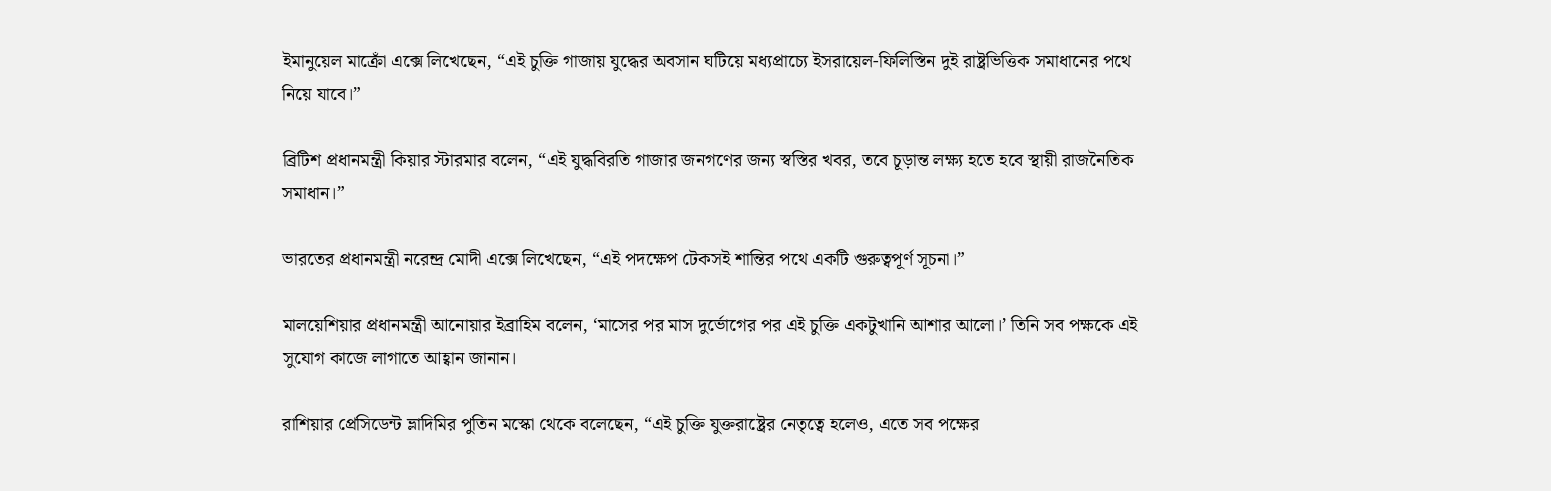ইমানুয়েল মাক্রোঁ এক্সে লিখেছেন, “এই চুক্তি গাজায় যুদ্ধের অবসান ঘটিয়ে মধ্যপ্রাচ্যে ইসরায়েল-ফিলিস্তিন দুই রাষ্ট্রভিত্তিক সমাধানের পথে নিয়ে যাবে।”

ব্রিটিশ প্রধানমন্ত্রী কিয়ার স্টারমার বলেন, “এই যুদ্ধবিরতি গাজার জনগণের জন্য স্বস্তির খবর, তবে চূড়ান্ত লক্ষ্য হতে হবে স্থায়ী রাজনৈতিক সমাধান।”

ভারতের প্রধানমন্ত্রী নরেন্দ্র মোদী এক্সে লিখেছেন, “এই পদক্ষেপ টেকসই শান্তির পথে একটি গুরুত্বপূর্ণ সূচনা।”

মালয়েশিয়ার প্রধানমন্ত্রী আনোয়ার ইব্রাহিম বলেন, ‘মাসের পর মাস দুর্ভোগের পর এই চুক্তি একটুখানি আশার আলো।’ তিনি সব পক্ষকে এই সুযোগ কাজে লাগাতে আহ্বান জানান।

রাশিয়ার প্রেসিডেন্ট ভ্লাদিমির পুতিন মস্কো থেকে বলেছেন, “এই চুক্তি যুক্তরাষ্ট্রের নেতৃত্বে হলেও, এতে সব পক্ষের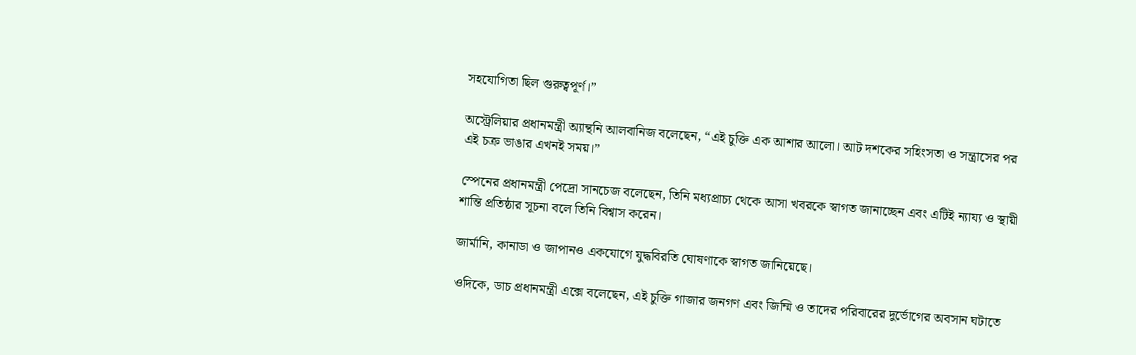সহযোগিতা ছিল গুরুত্বপূর্ণ।”

অস্ট্রেলিয়ার প্রধানমন্ত্রী অ্যান্থনি আলবানিজ বলেছেন, “এই চুক্তি এক আশার আলো। আট দশকের সহিংসতা ও সন্ত্রাসের পর এই চক্র ভাঙার এখনই সময়।”

স্পেনের প্রধানমন্ত্রী পেদ্রো সানচেজ বলেছেন, তিনি মধ্যপ্রাচ্য থেকে আসা খবরকে স্বাগত জানাচ্ছেন এবং এটিই ন্যায্য ও স্থায়ী শান্তি প্রতিষ্ঠার সূচনা বলে তিনি বিশ্বাস করেন।

জার্মানি, কানাডা ও জাপানও একযোগে যুদ্ধবিরতি ঘোষণাকে স্বাগত জানিয়েছে।

ওদিকে, ডাচ প্রধানমন্ত্রী এক্সে বলেছেন, এই চুক্তি গাজার জনগণ এবং জিম্মি ও তাদের পরিবারের দুর্ভোগের অবসান ঘটাতে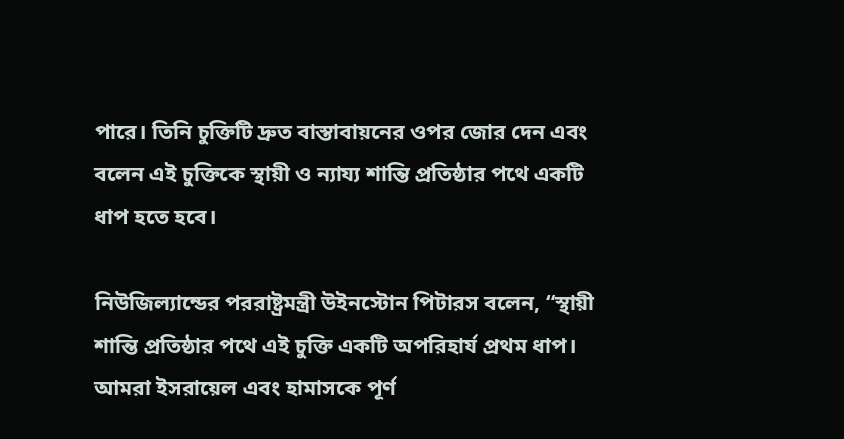পারে। তিনি চুক্তিটি দ্রুত বাস্তাবায়নের ওপর জোর দেন এবং বলেন এই চুক্তিকে স্থায়ী ও ন্যায্য শান্তি প্রতিষ্ঠার পথে একটি ধাপ হতে হবে।

নিউজিল্যান্ডের পররাষ্ট্রমন্ত্রী উইনস্টোন পিটারস বলেন, “স্থায়ী শান্তি প্রতিষ্ঠার পথে এই চুক্তি একটি অপরিহার্য প্রথম ধাপ। আমরা ইসরায়েল এবং হামাসকে পূর্ণ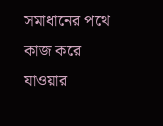সমাধানের পথে কাজ করে যাওয়ার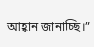আহ্বান জানাচ্ছি।”